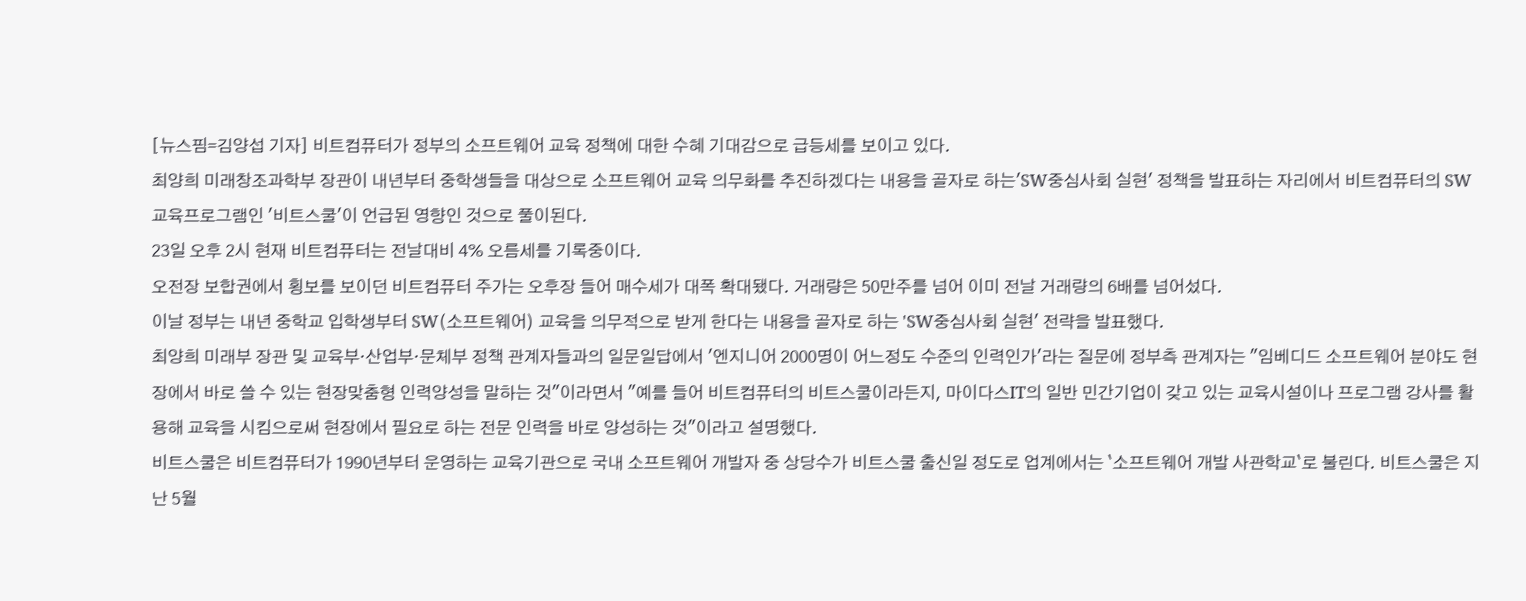[뉴스핌=김양섭 기자] 비트컴퓨터가 정부의 소프트웨어 교육 정책에 대한 수혜 기대감으로 급등세를 보이고 있다.
최양희 미래창조과학부 장관이 내년부터 중학생들을 대상으로 소프트웨어 교육 의무화를 추진하겠다는 내용을 골자로 하는'SW중심사회 실현' 정책을 발표하는 자리에서 비트컴퓨터의 SW교육프로그램인 '비트스쿨'이 언급된 영향인 것으로 풀이된다.
23일 오후 2시 현재 비트컴퓨터는 전날대비 4% 오름세를 기록중이다.
오전장 보합권에서 횡보를 보이던 비트컴퓨터 주가는 오후장 들어 매수세가 대폭 확대됐다. 거래량은 50만주를 넘어 이미 전날 거래량의 6배를 넘어섰다.
이날 정부는 내년 중학교 입학생부터 SW(소프트웨어) 교육을 의무적으로 받게 한다는 내용을 골자로 하는 'SW중심사회 실현' 전략을 발표했다.
최양희 미래부 장관 및 교육부·산업부·문체부 정책 관계자들과의 일문일답에서 '엔지니어 2000명이 어느정도 수준의 인력인가'라는 질문에 정부측 관계자는 "임베디드 소프트웨어 분야도 현장에서 바로 쓸 수 있는 현장맞춤형 인력양성을 말하는 것"이라면서 "예를 들어 비트컴퓨터의 비트스쿨이라든지, 마이다스IT의 일반 민간기업이 갖고 있는 교육시설이나 프로그램 강사를 활용해 교육을 시킴으로써 현장에서 필요로 하는 전문 인력을 바로 양성하는 것"이라고 설명했다.
비트스쿨은 비트컴퓨터가 1990년부터 운영하는 교육기관으로 국내 소프트웨어 개발자 중 상당수가 비트스쿨 출신일 정도로 업계에서는 `소프트웨어 개발 사관학교`로 불린다. 비트스쿨은 지난 5월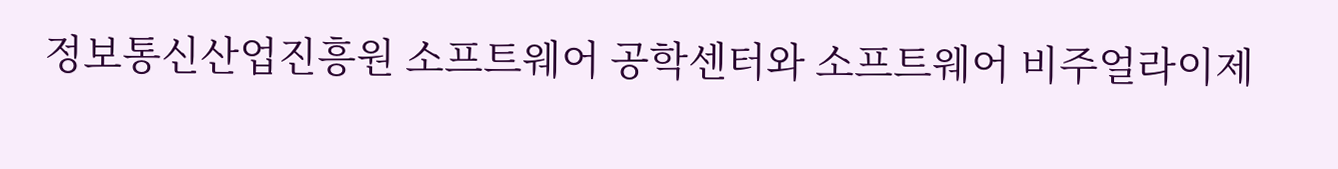정보통신산업진흥원 소프트웨어 공학센터와 소프트웨어 비주얼라이제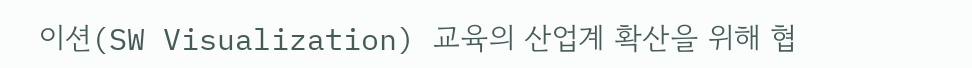이션(SW Visualization) 교육의 산업계 확산을 위해 협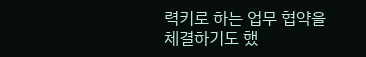력키로 하는 업무 협약을 체결하기도 했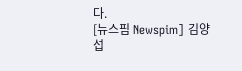다.
[뉴스핌 Newspim] 김양섭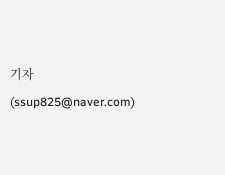기자 (ssup825@naver.com)